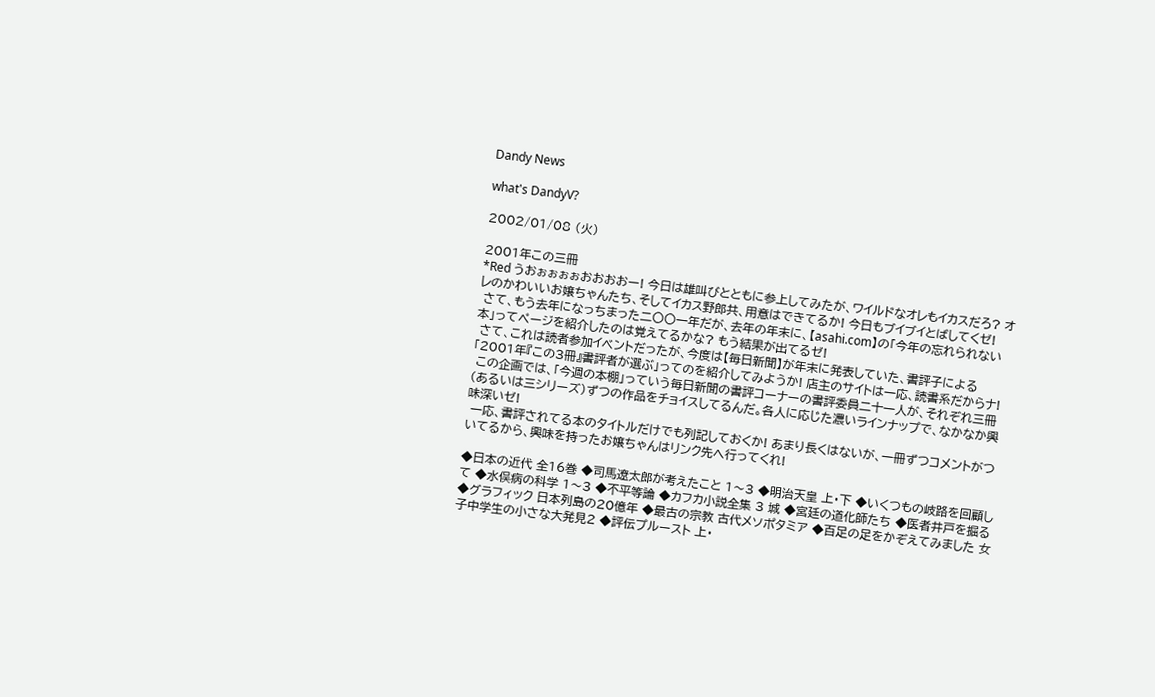Dandy News

what's DandyV?

2002/01/08 (火)

2001年この三冊
*Red うおぉぉぉぉおおおおー! 今日は雄叫びとともに参上してみたが、ワイルドなオレもイカスだろ? オレのかわいいお嬢ちゃんたち、そしてイカス野郎共、用意はできてるか! 今日もブイブイとばしてくゼ!
 さて、もう去年になっちまった二〇〇一年だが、去年の年末に、【asahi.com】の「今年の忘れられない本」ってページを紹介したのは覚えてるかな? もう結果が出てるゼ!
 さて、これは読者参加イベントだったが、今度は【毎日新聞】が年末に発表していた、書評子による「2001年『この3冊』書評者が選ぶ」ってのを紹介してみようか! 店主のサイトは一応、読書系だからナ!
 この企画では、「今週の本棚」っていう毎日新聞の書評コーナーの書評委員二十一人が、それぞれ三冊(あるいは三シリーズ)ずつの作品をチョイスしてるんだ。各人に応じた濃いラインナップで、なかなか興味深いゼ!
 一応、書評されてる本のタイトルだけでも列記しておくか! あまり長くはないが、一冊ずつコメントがついてるから、興味を持ったお嬢ちゃんはリンク先へ行ってくれ!

◆日本の近代 全16巻 ◆司馬遼太郎が考えたこと 1〜3 ◆明治天皇 上・下 ◆いくつもの岐路を回顧して ◆水俣病の科学 1〜3 ◆不平等論 ◆カフカ小説全集 3 城 ◆宮廷の道化師たち ◆医者井戸を掘る ◆グラフィック 日本列島の20億年 ◆最古の宗教 古代メソポタミア ◆百足の足をかぞえてみました 女子中学生の小さな大発見2 ◆評伝プルースト 上・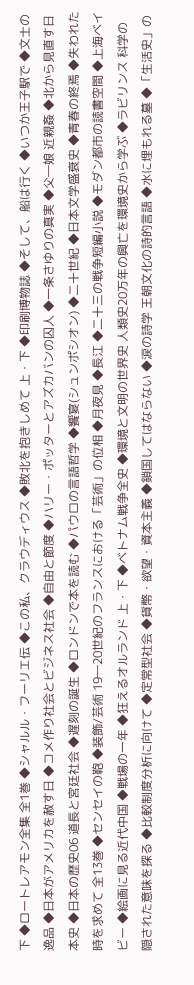下 ◆ロートレアモン全集 全1巻 ◆シャルル・フーリエ伝 ◆この私、クラウディウス ◆敗北を抱きしめて 上・下 ◆印刷博物誌 ◆そして、船は行く ◆いつか王子駅で ◆文士の逸品 ◆日本がアメリカを赦す日 ◆コメ作り社会とビジネス社会 ◆自由と節度 ◆ハリー・ポッターとアズカバンの囚人 ◆一条さゆりの真実 ◆父―娘 近親姦 ◆北から見直す日本史 ◆日本の歴史06 道長と宮廷社会 ◆遅刻の誕生 ◆ロンドンで本を読む ◆パウロの言語哲学 ◆饗宴(シュンポシオン) ◆二十世紀 ◆日本文学盛衰史 ◆青春の終焉 ◆失われた時を求めて 全13巻 ◆センセイの鞄 ◆装飾/芸術 19―20世紀のフランスにおける「芸術」の位相 ◆月夜見 ◆長江 ◆二十三の戦争短編小説 ◆モダン都市の読書空間 ◆上海ベイビー ◆絵画に見る近代中国 ◆戦場の一年 ◆狂えるオルランド 上・下 ◆ベトナム戦争全史 ◆環境と文明の世界史 人類史20万年の興亡を環境史から学ぶ ◆ラビリンス 科学の隠された意味を探る ◆比較制度分析に向けて ◆定常型社会 ◆貨幣・欲望・資本主義 ◆鎖国してはならない ◆涙の詩学 王朝文化の詩的言語 ◆水に埋もれる墓 ◆「生活史」の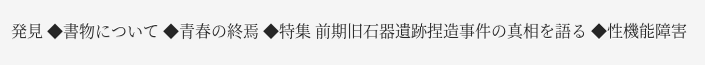発見 ◆書物について ◆青春の終焉 ◆特集 前期旧石器遺跡捏造事件の真相を語る ◆性機能障害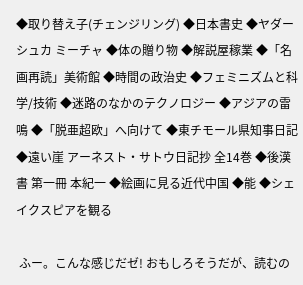◆取り替え子(チェンジリング) ◆日本書史 ◆ヤダーシュカ ミーチャ ◆体の贈り物 ◆解説屋稼業 ◆「名画再読」美術館 ◆時間の政治史 ◆フェミニズムと科学/技術 ◆迷路のなかのテクノロジー ◆アジアの雷鳴 ◆「脱亜超欧」へ向けて ◆東チモール県知事日記 ◆遠い崖 アーネスト・サトウ日記抄 全14巻 ◆後漢書 第一冊 本紀一 ◆絵画に見る近代中国 ◆能 ◆シェイクスピアを観る

 ふー。こんな感じだゼ! おもしろそうだが、読むの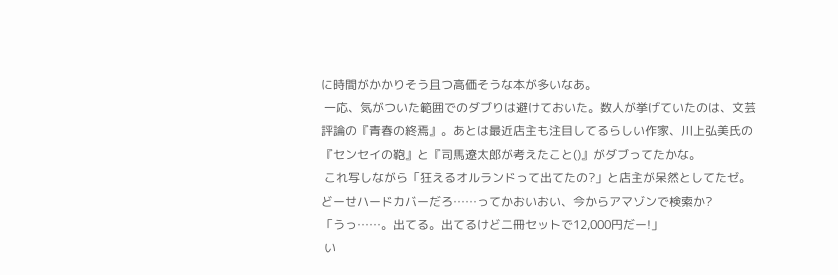に時間がかかりそう且つ高価そうな本が多いなあ。
 一応、気がついた範囲でのダブりは避けておいた。数人が挙げていたのは、文芸評論の『青春の終焉』。あとは最近店主も注目してるらしい作家、川上弘美氏の『センセイの鞄』と『司馬遼太郎が考えたこと()』がダブってたかな。
 これ写しながら「狂えるオルランドって出てたの?」と店主が呆然としてたゼ。どーせハードカバーだろ……ってかおいおい、今からアマゾンで検索か?
「うっ……。出てる。出てるけど二冊セットで12,000円だー!」
 い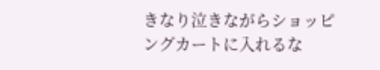きなり泣きながらショッピングカートに入れるな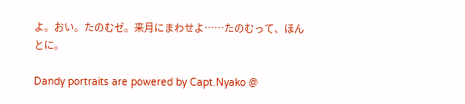よ。おい。たのむゼ。来月にまわせよ……たのむって、ほんとに。

Dandy portraits are powered by Capt.Nyako @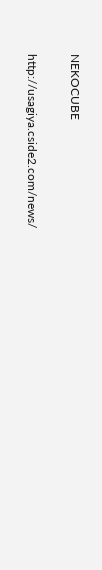NEKOCUBE

http://usagiya.cside2.com/news/